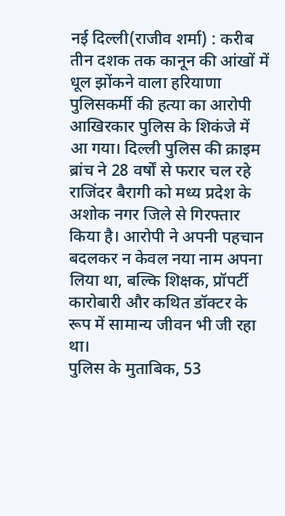नई दिल्ली(राजीव शर्मा) : करीब तीन दशक तक कानून की आंखों में धूल झोंकने वाला हरियाणा पुलिसकर्मी की हत्या का आरोपी आखिरकार पुलिस के शिकंजे में आ गया। दिल्ली पुलिस की क्राइम ब्रांच ने 28 वर्षों से फरार चल रहे राजिंदर बैरागी को मध्य प्रदेश के अशोक नगर जिले से गिरफ्तार किया है। आरोपी ने अपनी पहचान बदलकर न केवल नया नाम अपना लिया था, बल्कि शिक्षक, प्रॉपर्टी कारोबारी और कथित डॉक्टर के रूप में सामान्य जीवन भी जी रहा था।
पुलिस के मुताबिक, 53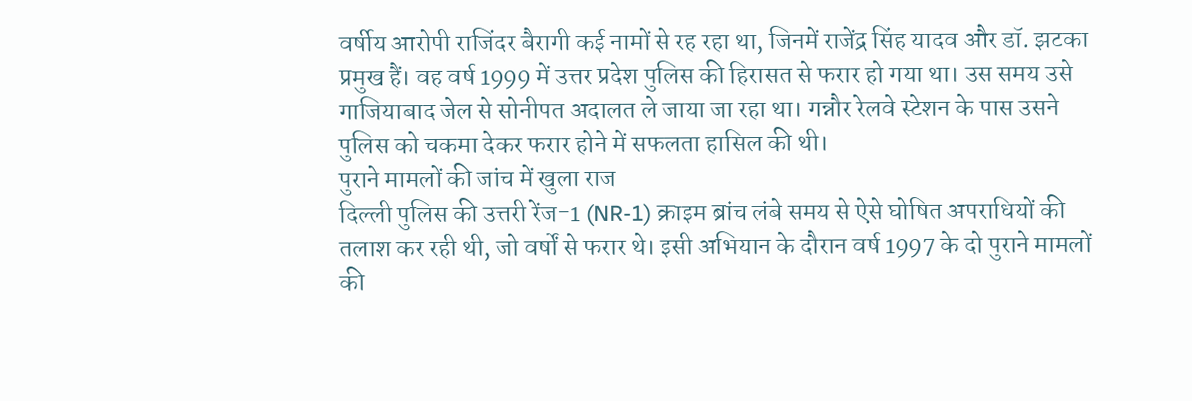वर्षीय आरोपी राजिंदर बैरागी कई नामों से रह रहा था, जिनमें राजेंद्र सिंह यादव और डॉ. झटका प्रमुख हैं। वह वर्ष 1999 में उत्तर प्रदेश पुलिस की हिरासत से फरार हो गया था। उस समय उसे गाजियाबाद जेल से सोनीपत अदालत ले जाया जा रहा था। गन्नौर रेलवे स्टेशन के पास उसने पुलिस को चकमा देकर फरार होने में सफलता हासिल की थी।
पुराने मामलों की जांच में खुला राज
दिल्ली पुलिस की उत्तरी रेंज-1 (NR-1) क्राइम ब्रांच लंबे समय से ऐसे घोषित अपराधियों की तलाश कर रही थी, जो वर्षों से फरार थे। इसी अभियान के दौरान वर्ष 1997 के दो पुराने मामलों की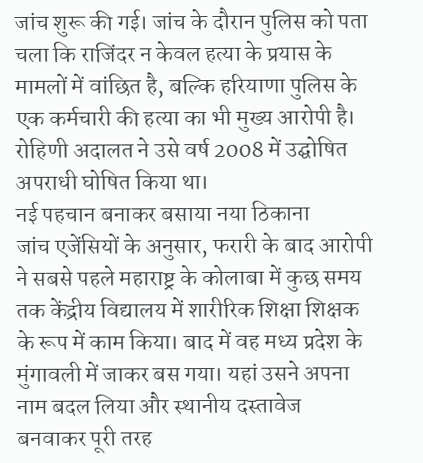जांच शुरू की गई। जांच के दौरान पुलिस को पता चला कि राजिंदर न केवल हत्या के प्रयास के मामलों में वांछित है, बल्कि हरियाणा पुलिस के एक कर्मचारी की हत्या का भी मुख्य आरोपी है। रोहिणी अदालत ने उसे वर्ष 2008 में उद्घोषित अपराधी घोषित किया था।
नई पहचान बनाकर बसाया नया ठिकाना
जांच एजेंसियों के अनुसार, फरारी के बाद आरोपी ने सबसे पहले महाराष्ट्र के कोलाबा में कुछ समय तक केंद्रीय विद्यालय में शारीरिक शिक्षा शिक्षक के रूप में काम किया। बाद में वह मध्य प्रदेश के मुंगावली में जाकर बस गया। यहां उसने अपना नाम बदल लिया और स्थानीय दस्तावेज बनवाकर पूरी तरह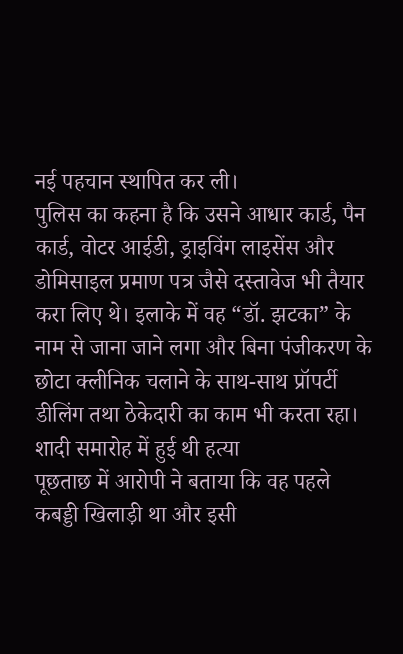नई पहचान स्थापित कर ली।
पुलिस का कहना है कि उसने आधार कार्ड, पैन कार्ड, वोटर आईडी, ड्राइविंग लाइसेंस और डोमिसाइल प्रमाण पत्र जैसे दस्तावेज भी तैयार करा लिए थे। इलाके में वह “डॉ. झटका” के नाम से जाना जाने लगा और बिना पंजीकरण के छोटा क्लीनिक चलाने के साथ-साथ प्रॉपर्टी डीलिंग तथा ठेकेदारी का काम भी करता रहा।
शादी समारोह में हुई थी हत्या
पूछताछ में आरोपी ने बताया कि वह पहले कबड्डी खिलाड़ी था और इसी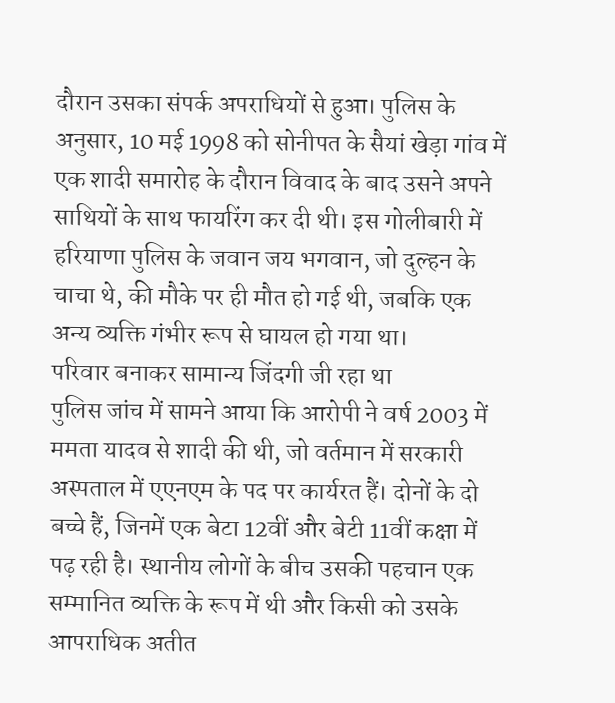दौरान उसका संपर्क अपराधियों से हुआ। पुलिस के अनुसार, 10 मई 1998 को सोनीपत के सैयां खेड़ा गांव में एक शादी समारोह के दौरान विवाद के बाद उसने अपने साथियों के साथ फायरिंग कर दी थी। इस गोलीबारी में हरियाणा पुलिस के जवान जय भगवान, जो दुल्हन के चाचा थे, की मौके पर ही मौत हो गई थी, जबकि एक अन्य व्यक्ति गंभीर रूप से घायल हो गया था।
परिवार बनाकर सामान्य जिंदगी जी रहा था
पुलिस जांच में सामने आया कि आरोपी ने वर्ष 2003 में ममता यादव से शादी की थी, जो वर्तमान में सरकारी अस्पताल में एएनएम के पद पर कार्यरत हैं। दोनों के दो बच्चे हैं, जिनमें एक बेटा 12वीं और बेटी 11वीं कक्षा में पढ़ रही है। स्थानीय लोगों के बीच उसकी पहचान एक सम्मानित व्यक्ति के रूप में थी और किसी को उसके आपराधिक अतीत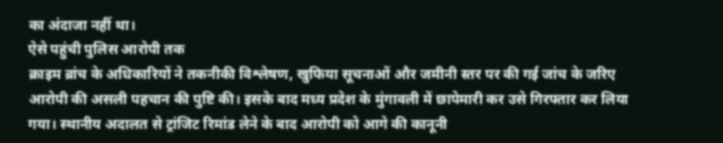का अंदाजा नहीं था।
ऐसे पहुंची पुलिस आरोपी तक
क्राइम ब्रांच के अधिकारियों ने तकनीकी विश्लेषण, खुफिया सूचनाओं और जमीनी स्तर पर की गई जांच के जरिए आरोपी की असली पहचान की पुष्टि की। इसके बाद मध्य प्रदेश के मुंगावली में छापेमारी कर उसे गिरफ्तार कर लिया गया। स्थानीय अदालत से ट्रांजिट रिमांड लेने के बाद आरोपी को आगे की कानूनी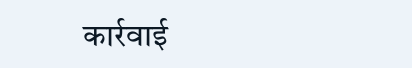कार्रवाई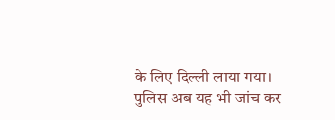के लिए दिल्ली लाया गया।
पुलिस अब यह भी जांच कर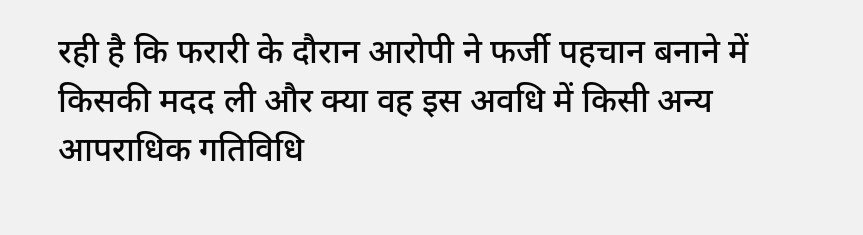रही है कि फरारी के दौरान आरोपी ने फर्जी पहचान बनाने में किसकी मदद ली और क्या वह इस अवधि में किसी अन्य आपराधिक गतिविधि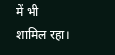में भी शामिल रहा।